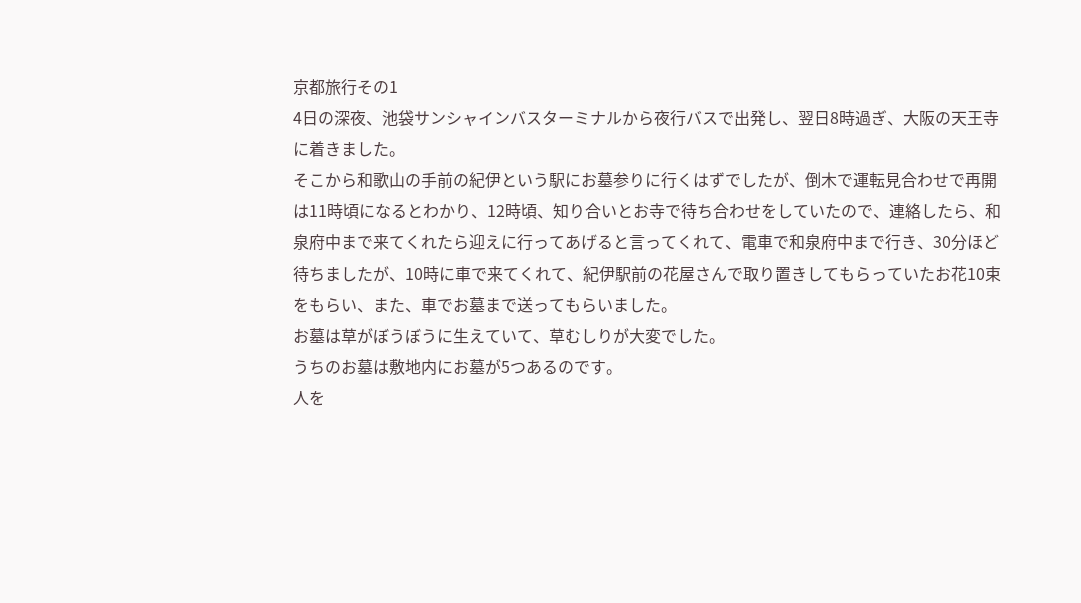京都旅行その1
4日の深夜、池袋サンシャインバスターミナルから夜行バスで出発し、翌日8時過ぎ、大阪の天王寺に着きました。
そこから和歌山の手前の紀伊という駅にお墓参りに行くはずでしたが、倒木で運転見合わせで再開は11時頃になるとわかり、12時頃、知り合いとお寺で待ち合わせをしていたので、連絡したら、和泉府中まで来てくれたら迎えに行ってあげると言ってくれて、電車で和泉府中まで行き、30分ほど待ちましたが、10時に車で来てくれて、紀伊駅前の花屋さんで取り置きしてもらっていたお花10束をもらい、また、車でお墓まで送ってもらいました。
お墓は草がぼうぼうに生えていて、草むしりが大変でした。
うちのお墓は敷地内にお墓が5つあるのです。
人を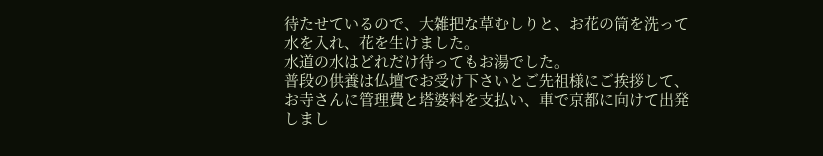待たせているので、大雑把な草むしりと、お花の筒を洗って水を入れ、花を生けました。
水道の水はどれだけ待ってもお湯でした。
普段の供養は仏壇でお受け下さいとご先祖様にご挨拶して、お寺さんに管理費と塔婆料を支払い、車で京都に向けて出発しまし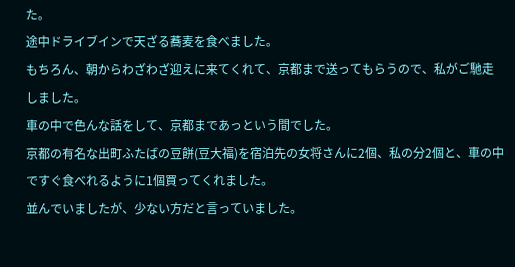た。
途中ドライブインで天ざる蕎麦を食べました。
もちろん、朝からわざわざ迎えに来てくれて、京都まで送ってもらうので、私がご馳走しました。
車の中で色んな話をして、京都まであっという間でした。
京都の有名な出町ふたばの豆餅(豆大福)を宿泊先の女将さんに2個、私の分2個と、車の中ですぐ食べれるように1個買ってくれました。
並んでいましたが、少ない方だと言っていました。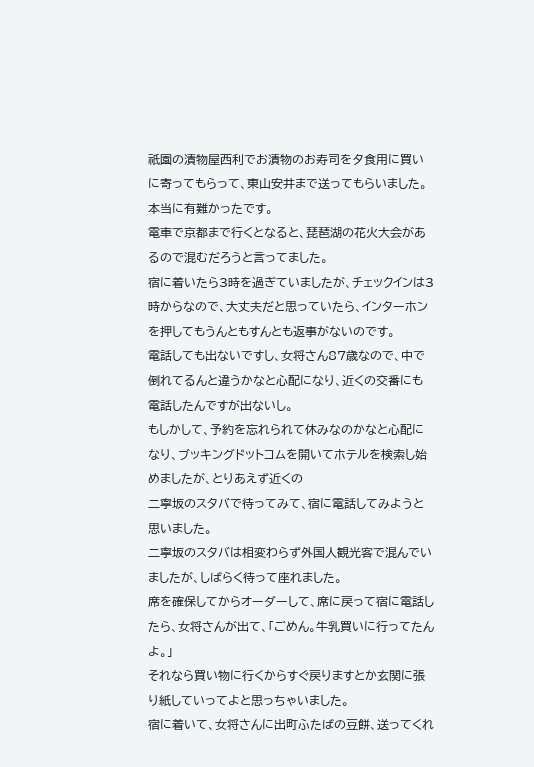祇園の漬物屋西利でお漬物のお寿司を夕食用に買いに寄ってもらって、東山安井まで送ってもらいました。
本当に有難かったです。
電車で京都まで行くとなると、琵琶湖の花火大会があるので混むだろうと言ってました。
宿に着いたら3時を過ぎていましたが、チェックインは3時からなので、大丈夫だと思っていたら、インターホンを押してもうんともすんとも返事がないのです。
電話しても出ないですし、女将さん87歳なので、中で倒れてるんと違うかなと心配になり、近くの交番にも電話したんですが出ないし。
もしかして、予約を忘れられて休みなのかなと心配になり、ブッキングドットコムを開いてホテルを検索し始めましたが、とりあえず近くの
二寧坂のスタバで待ってみて、宿に電話してみようと思いました。
二寧坂のスタバは相変わらず外国人観光客で混んでいましたが、しばらく待って座れました。
席を確保してからオーダーして、席に戻って宿に電話したら、女将さんが出て、「ごめん。牛乳買いに行ってたんよ。」
それなら買い物に行くからすぐ戻りますとか玄関に張り紙していってよと思っちゃいました。
宿に着いて、女将さんに出町ふたばの豆餅、送ってくれ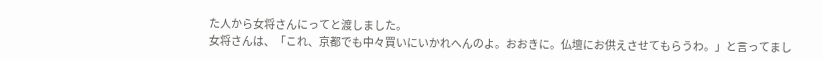た人から女将さんにってと渡しました。
女将さんは、「これ、京都でも中々買いにいかれへんのよ。おおきに。仏壇にお供えさせてもらうわ。」と言ってまし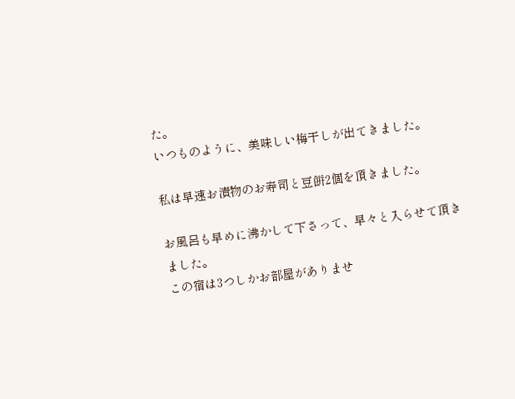た。
いつものように、美味しい梅干しが出てきました。

私は早速お漬物のお寿司と豆餅2個を頂きました。

お風呂も早めに沸かして下さって、早々と入らせて頂きました。
この宿は3つしかお部屋がありませ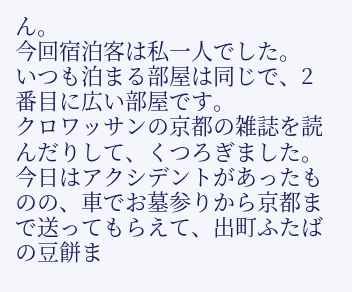ん。
今回宿泊客は私一人でした。
いつも泊まる部屋は同じで、2番目に広い部屋です。
クロワッサンの京都の雑誌を読んだりして、くつろぎました。
今日はアクシデントがあったものの、車でお墓参りから京都まで送ってもらえて、出町ふたばの豆餅ま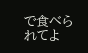で食べられてよ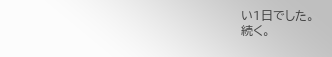い1日でした。
続く。